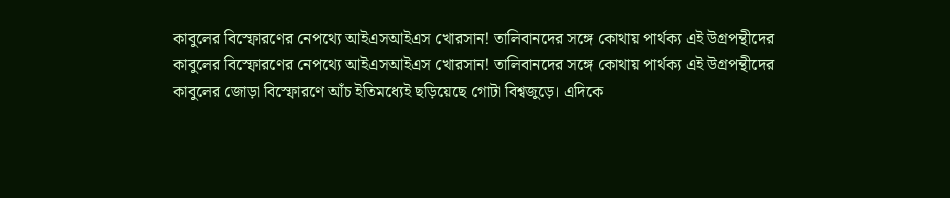কাবুলের বিস্ফোরণের নেপথ্যে আইএসআইএস খোরসান! তালিবানদের সঙ্গে কোথায় পার্থক্য এই উগ্রপন্থীদের
কাবুলের বিস্ফোরণের নেপথ্যে আইএসআইএস খোরসান! তালিবানদের সঙ্গে কোথায় পার্থক্য এই উগ্রপন্থীদের
কাবুলের জোড়া বিস্ফোরণে আঁচ ইতিমধ্যেই ছড়িয়েছে গোটা বিশ্বজুড়ে। এদিকে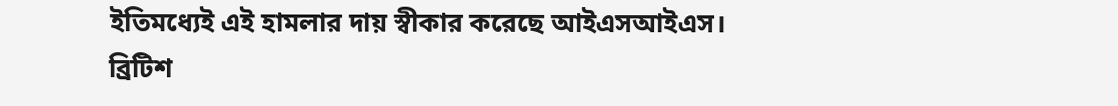ইতিমধ্যেই এই হামলার দায় স্বীকার করেছে আইএসআইএস। ব্রিটিশ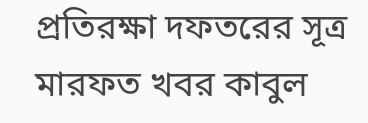প্রতিরক্ষা দফতরের সূত্র মারফত খবর কাবুল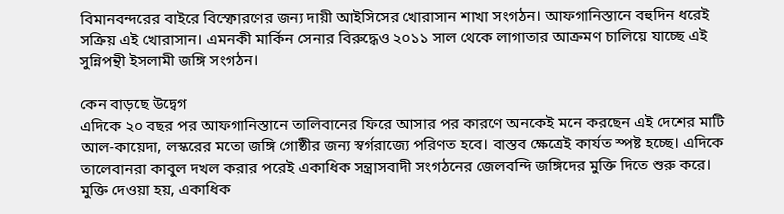বিমানবন্দরের বাইরে বিস্ফোরণের জন্য দায়ী আইসিসের খোরাসান শাখা সংগঠন। আফগানিস্তানে বহুদিন ধরেই সক্রিয় এই খোরাসান। এমনকী মার্কিন সেনার বিরুদ্ধেও ২০১১ সাল থেকে লাগাতার আক্রমণ চালিয়ে যাচ্ছে এই সুন্নিপন্থী ইসলামী জঙ্গি সংগঠন।

কেন বাড়ছে উদ্বেগ
এদিকে ২০ বছর পর আফগানিস্তানে তালিবানের ফিরে আসার পর কারণে অনকেই মনে করছেন এই দেশের মাটি আল-কায়েদা, লস্করের মতো জঙ্গি গোষ্ঠীর জন্য স্বর্গরাজ্যে পরিণত হবে। বাস্তব ক্ষেত্রেই কার্যত স্পষ্ট হচ্ছে। এদিকে তালেবানরা কাবুল দখল করার পরেই একাধিক সন্ত্রাসবাদী সংগঠনের জেলবন্দি জঙ্গিদের মুক্তি দিতে শুরু করে। মুক্তি দেওয়া হয়, একাধিক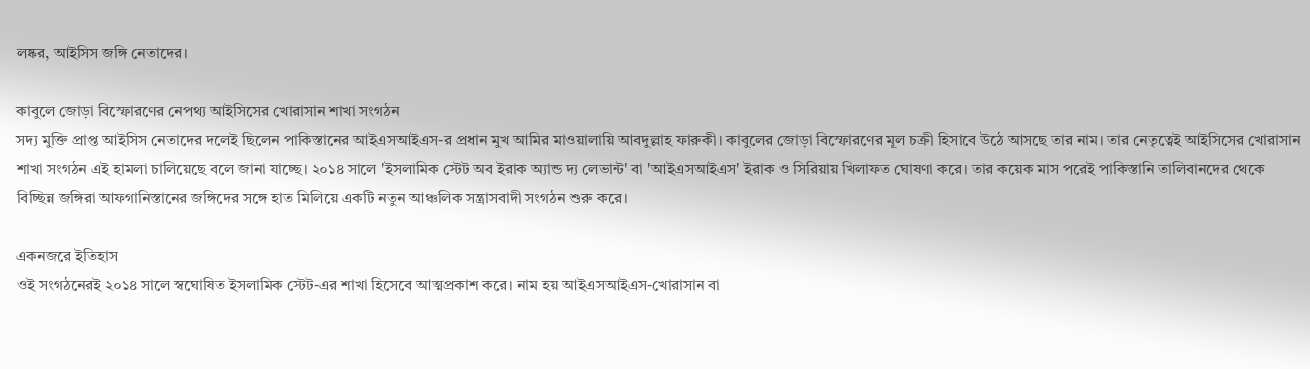লষ্কর, আইসিস জঙ্গি নেতাদের।

কাবুলে জোড়া বিস্ফোরণের নেপথ্য আইসিসের খোরাসান শাখা সংগঠন
সদ্য মুক্তি প্রাপ্ত আইসিস নেতাদের দলেই ছিলেন পাকিস্তানের আইএসআইএস-র প্রধান মুখ আমির মাওয়ালায়ি আবদুল্লাহ ফারুকী। কাবুলের জোড়া বিস্ফোরণের মূল চক্রী হিসাবে উঠে আসছে তার নাম। তার নেতৃত্বেই আইসিসের খোরাসান শাখা সংগঠন এই হামলা চালিয়েছে বলে জানা যাচ্ছে। ২০১৪ সালে 'ইসলামিক স্টেট অব ইরাক অ্যান্ড দ্য লেভান্ট' বা 'আইএসআইএস' ইরাক ও সিরিয়ায় খিলাফত ঘোষণা করে। তার কয়েক মাস পরেই পাকিস্তানি তালিবানদের থেকে বিচ্ছিন্ন জঙ্গিরা আফগানিস্তানের জঙ্গিদের সঙ্গে হাত মিলিয়ে একটি নতুন আঞ্চলিক সন্ত্রাসবাদী সংগঠন শুরু করে।

একনজরে ইতিহাস
ওই সংগঠনেরই ২০১৪ সালে স্বঘোষিত ইসলামিক স্টেট-এর শাখা হিসেবে আত্মপ্রকাশ করে। নাম হয় আইএসআইএস-খোরাসান বা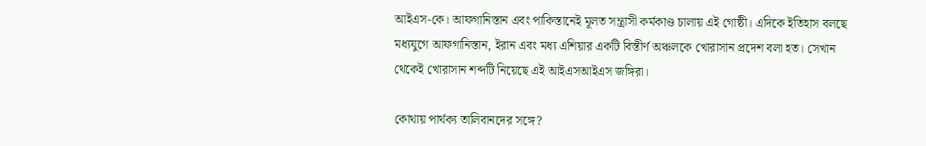আইএস-কে। আফগানিস্তান এবং পাকিস্তানেই মূলত সন্ত্রাসী কর্মকাণ্ড চালায় এই গোষ্ঠী। এদিকে ইতিহাস বলছে মধ্যযুগে আফগানিস্তান, ইরান এবং মধ্য এশিয়ার একটি বিস্তীর্ণ অঞ্চলকে খোরাসান প্রদেশ বলা হত। সেখান থেকেই খোরাসান শব্দটি নিয়েছে এই আইএসআইএস জঙ্গিরা।

কোথায় পার্থক্য তালিবানদের সঙ্গে?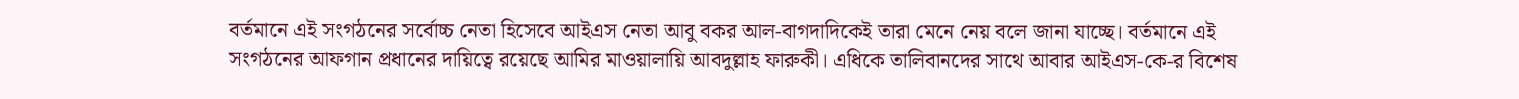বর্তমানে এই সংগঠনের সর্বোচ্চ নেতা হিসেবে আইএস নেতা আবু বকর আল-বাগদাদিকেই তারা মেনে নেয় বলে জানা যাচ্ছে। বর্তমানে এই সংগঠনের আফগান প্রধানের দায়িত্বে রয়েছে আমির মাওয়ালায়ি আবদুল্লাহ ফারুকী। এধিকে তালিবানদের সাথে আবার আইএস-কে-র বিশেষ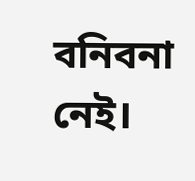বনিবনা নেই।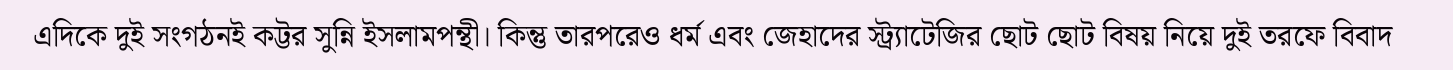এদিকে দুই সংগঠনই কট্টর সুন্নি ইসলামপন্থী। কিন্তু তারপরেও ধর্ম এবং জেহাদের স্ট্র্যাটেজির ছোট ছোট বিষয় নিয়ে দুই তরফে বিবাদ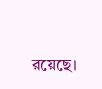রয়েছে।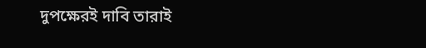দুপক্ষেরই দাবি তারাই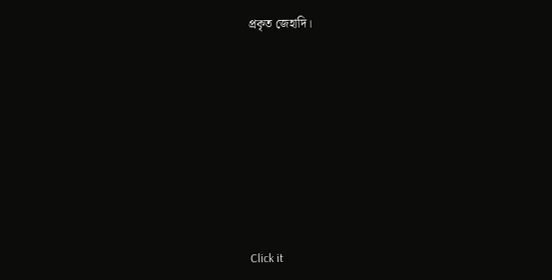প্রকৃত জেহাদি।












Click it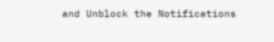and Unblock the Notifications